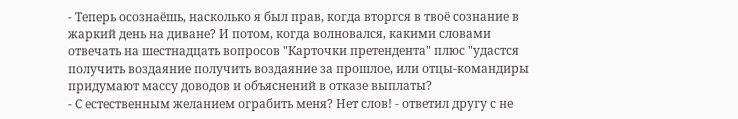- Теперь осознаёшь, насколько я был прав, когда вторгся в твоё сознание в жаркий день на диване? И потом, когда волновался, какими словами отвечать на шестнадцать вопросов "Карточки претендента" плюс "удастся получить воздаяние получить воздаяние за прошлое, или отцы-командиры придумают массу доводов и объяснений в отказе выплаты?
- С естественным желанием ограбить меня? Нет слов! - ответил другу с не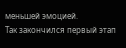меньшей эмоцией.
Так закончился первый этап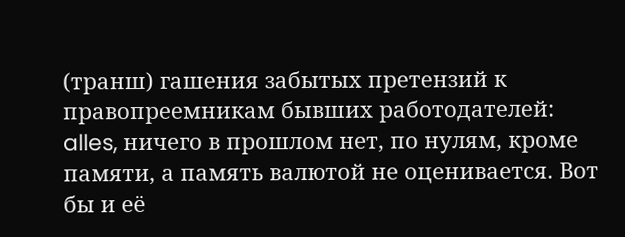(транш) гашения забытых претензий к правопреемникам бывших работодателей:
alles, ничего в прошлом нет, по нулям, кроме памяти, а память валютой не оценивается. Вот бы и её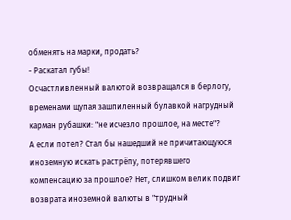обменять на марки, продать?
- Раскатал губы!
Осчастливленный валютой возвращался в берлогу, временами щупая зашпиленный булавкой нагрудный карман рубашки: "не исчезло прошлое, на месте"?
А если потел? Стал бы нашедший не причитающуюся иноземную искать растрёпу, потерявшего компенсацию за прошлое? Нет, слишком велик подвиг возврата иноземной валюты в "трудный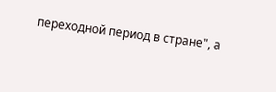переходной период в стране", а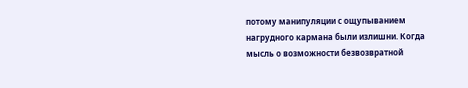потому манипуляции с ощупыванием нагрудного кармана были излишни. Когда мысль о возможности безвозвратной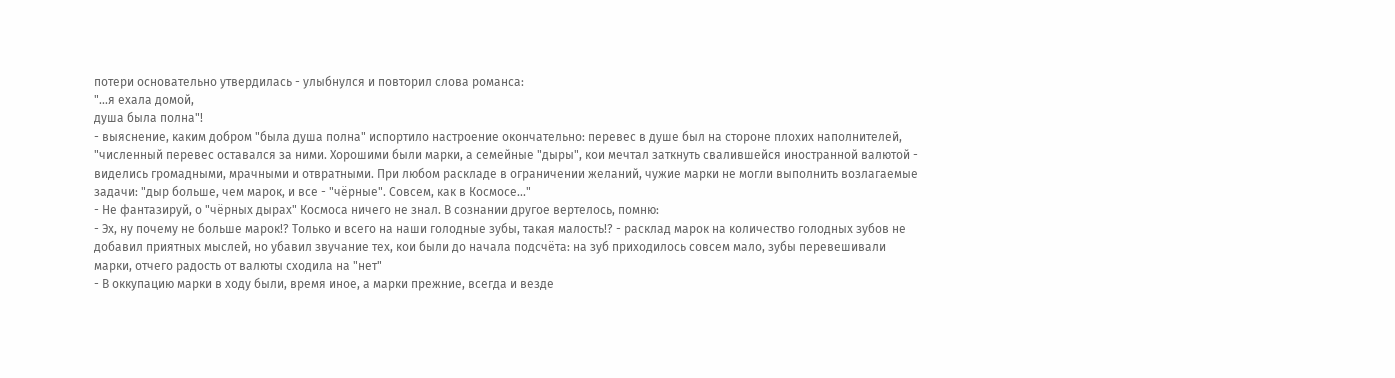потери основательно утвердилась - улыбнулся и повторил слова романса:
"...я ехала домой,
душа была полна"!
- выяснение, каким добром "была душа полна" испортило настроение окончательно: перевес в душе был на стороне плохих наполнителей, "численный перевес оставался за ними. Хорошими были марки, а семейные "дыры", кои мечтал заткнуть свалившейся иностранной валютой - виделись громадными, мрачными и отвратными. При любом раскладе в ограничении желаний, чужие марки не могли выполнить возлагаемые задачи: "дыр больше, чем марок, и все - "чёрные". Совсем, как в Космосе..."
- Не фантазируй, о "чёрных дырах" Космоса ничего не знал. В сознании другое вертелось, помню:
- Эх, ну почему не больше марок!? Только и всего на наши голодные зубы, такая малость!? - расклад марок на количество голодных зубов не добавил приятных мыслей, но убавил звучание тех, кои были до начала подсчёта: на зуб приходилось совсем мало, зубы перевешивали марки, отчего радость от валюты сходила на "нет"
- В оккупацию марки в ходу были, время иное, а марки прежние, всегда и везде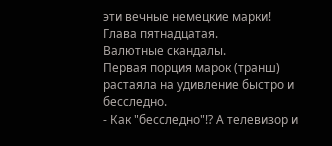эти вечные немецкие марки!
Глава пятнадцатая.
Валютные скандалы.
Первая порция марок (транш) растаяла на удивление быстро и бесследно.
- Как "бесследно"!? А телевизор и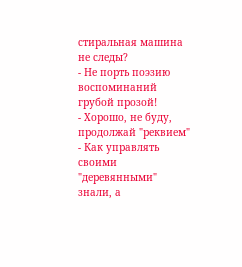стиральная машина не следы?
- Не порть поэзию воспоминаний грубой прозой!
- Хорошо, не буду, продолжай "реквием"
- Как управлять своими "деревянными" знали, а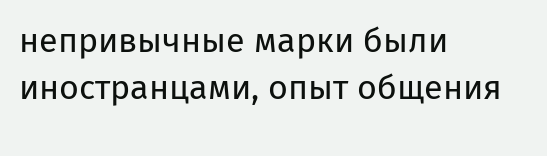непривычные марки были иностранцами, опыт общения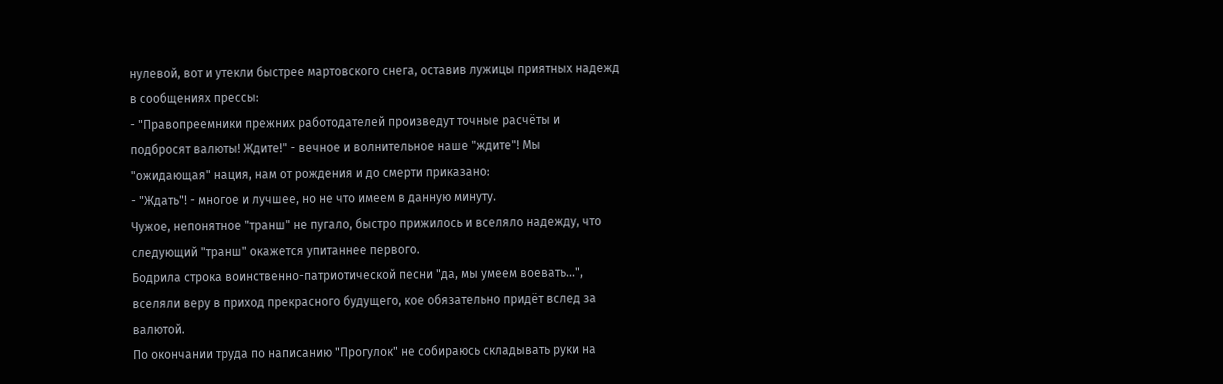нулевой, вот и утекли быстрее мартовского снега, оставив лужицы приятных надежд в сообщениях прессы:
- "Правопреемники прежних работодателей произведут точные расчёты и подбросят валюты! Ждите!" - вечное и волнительное наше "ждите"! Мы "ожидающая" нация, нам от рождения и до смерти приказано:
- "Ждать"! - многое и лучшее, но не что имеем в данную минуту.
Чужое, непонятное "транш" не пугало, быстро прижилось и вселяло надежду, что следующий "транш" окажется упитаннее первого.
Бодрила строка воинственно-патриотической песни "да, мы умеем воевать...", вселяли веру в приход прекрасного будущего, кое обязательно придёт вслед за валютой.
По окончании труда по написанию "Прогулок" не собираюсь складывать руки на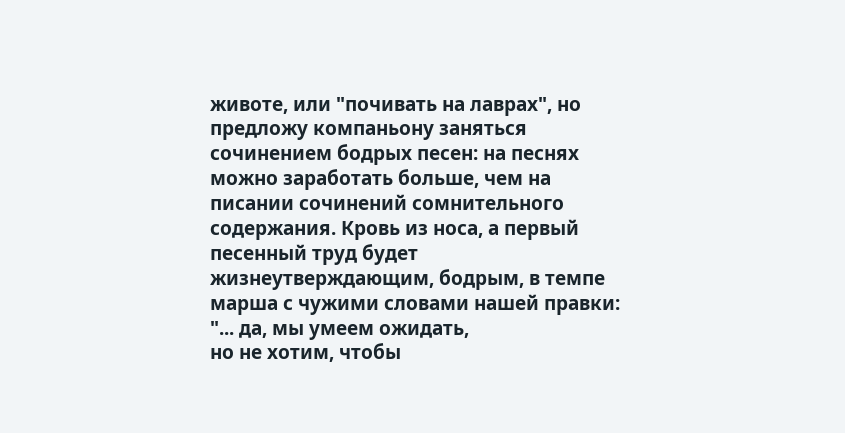животе, или "почивать на лаврах", но предложу компаньону заняться сочинением бодрых песен: на песнях можно заработать больше, чем на писании сочинений сомнительного содержания. Кровь из носа, а первый песенный труд будет жизнеутверждающим, бодрым, в темпе марша с чужими словами нашей правки:
"... да, мы умеем ожидать,
но не хотим, чтобы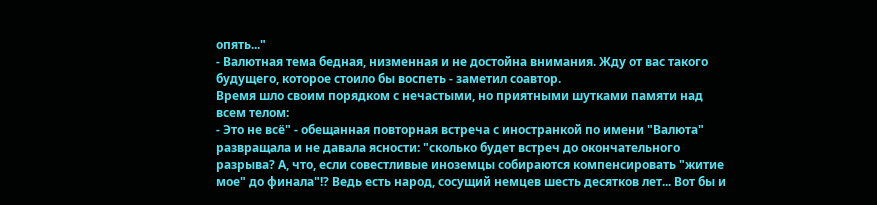опять..."
- Валютная тема бедная, низменная и не достойна внимания. Жду от вас такого будущего, которое стоило бы воспеть - заметил соавтор.
Время шло своим порядком с нечастыми, но приятными шутками памяти над всем телом:
- Это не всё" - обещанная повторная встреча с иностранкой по имени "Валюта" развращала и не давала ясности: "сколько будет встреч до окончательного разрыва? А, что, если совестливые иноземцы собираются компенсировать "житие мое" до финала"!? Ведь есть народ, сосущий немцев шесть десятков лет... Вот бы и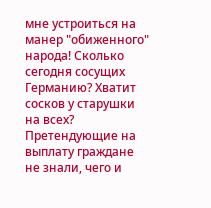мне устроиться на манер "обиженного" народа! Сколько сегодня сосущих Германию? Хватит сосков у старушки на всех?
Претендующие на выплату граждане не знали, чего и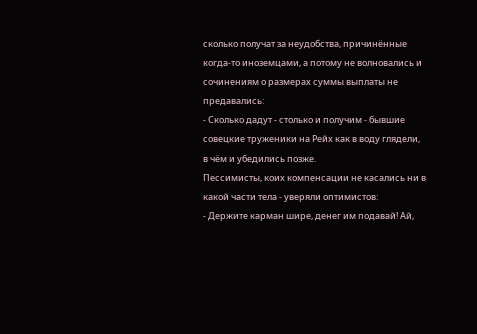сколько получат за неудобства, причинённые когда-то иноземцами, а потому не волновались и сочинениям о размерах суммы выплаты не предавались:
- Сколько дадут - столько и получим - бывшие совецкие труженики на Рейх как в воду глядели, в чём и убедились позже.
Пессимисты, коих компенсации не касались ни в какой части тела - уверяли оптимистов:
- Держите карман шире, денег им подавай! Ай,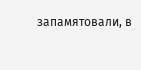запамятовали, в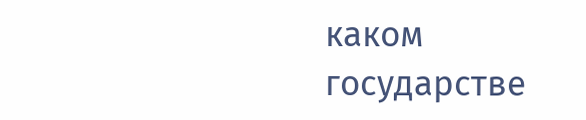каком государстве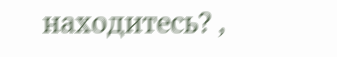находитесь? ,